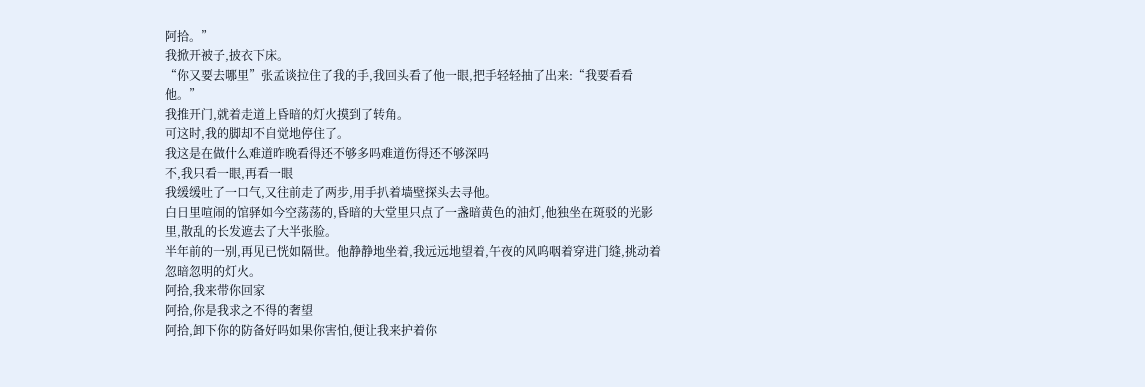阿拾。”
我掀开被子,披衣下床。
“你又要去哪里”张孟谈拉住了我的手,我回头看了他一眼,把手轻轻抽了出来:“我要看看他。”
我推开门,就着走道上昏暗的灯火摸到了转角。
可这时,我的脚却不自觉地停住了。
我这是在做什么难道昨晚看得还不够多吗难道伤得还不够深吗
不,我只看一眼,再看一眼
我缓缓吐了一口气,又往前走了两步,用手扒着墙壁探头去寻他。
白日里喧闹的馆驿如今空荡荡的,昏暗的大堂里只点了一盏暗黄色的油灯,他独坐在斑驳的光影里,散乱的长发遮去了大半张脸。
半年前的一别,再见已恍如隔世。他静静地坐着,我远远地望着,午夜的风呜咽着穿进门缝,挑动着忽暗忽明的灯火。
阿拾,我来带你回家
阿拾,你是我求之不得的奢望
阿拾,卸下你的防备好吗如果你害怕,便让我来护着你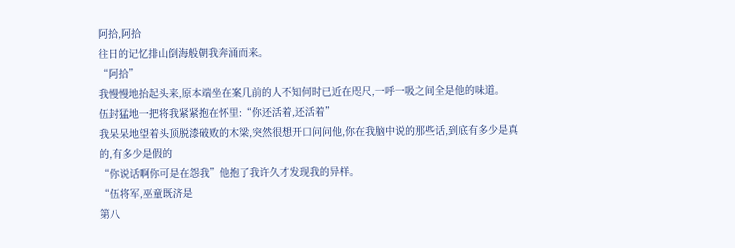阿拾,阿拾
往日的记忆排山倒海般朝我奔涌而来。
“阿拾”
我慢慢地抬起头来,原本端坐在案几前的人不知何时已近在咫尺,一呼一吸之间全是他的味道。
伍封猛地一把将我紧紧抱在怀里:“你还活着,还活着”
我呆呆地望着头顶脱漆破败的木梁,突然很想开口问问他,你在我脑中说的那些话,到底有多少是真的,有多少是假的
“你说话啊你可是在怨我”他抱了我许久才发现我的异样。
“伍将军,巫童既济是
第八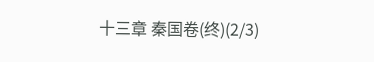十三章 秦国卷(终)(2/3)